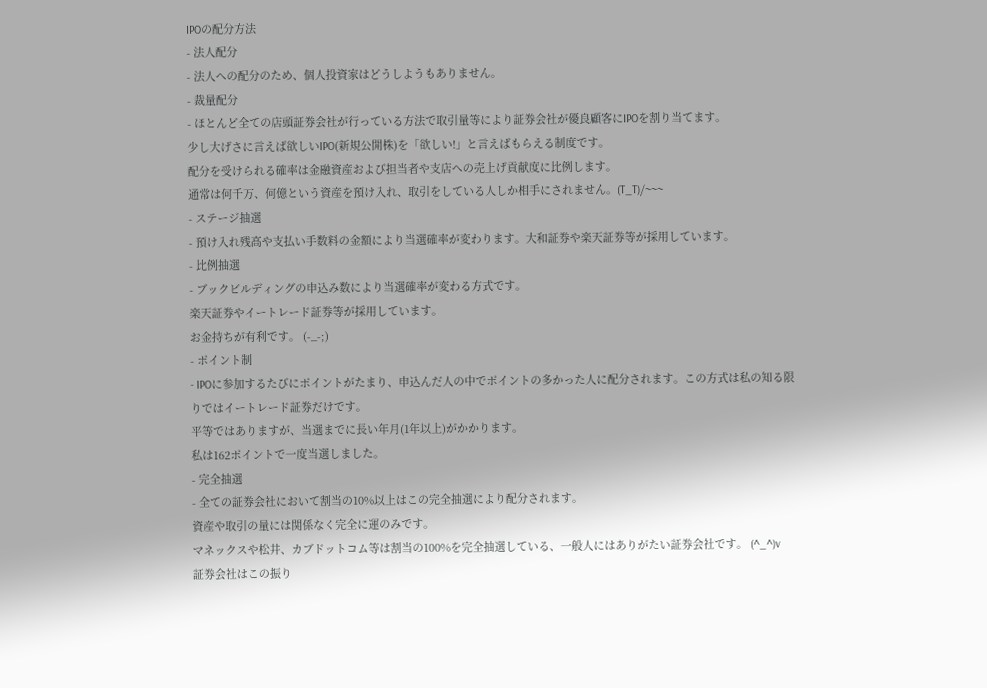IPOの配分方法
- 法人配分
- 法人への配分のため、個人投資家はどうしようもありません。
- 裁量配分
- ほとんど全ての店頭証券会社が行っている方法で取引量等により証券会社が優良顧客にIPOを割り当てます。
少し大げさに言えば欲しいIPO(新規公開株)を「欲しい!」と言えばもらえる制度です。
配分を受けられる確率は金融資産および担当者や支店への売上げ貢献度に比例します。
通常は何千万、何億という資産を預け入れ、取引をしている人しか相手にされません。(T_T)/~~~
- ステージ抽選
- 預け入れ残高や支払い手数料の金額により当選確率が変わります。大和証券や楽天証券等が採用しています。
- 比例抽選
- ブックビルディングの申込み数により当選確率が変わる方式です。
楽天証券やイートレード証券等が採用しています。
お金持ちが有利です。 (-_-;)
- ポイント制
- IPOに参加するたびにポイントがたまり、申込んだ人の中でポイントの多かった人に配分されます。この方式は私の知る限りではイートレード証券だけです。
平等ではありますが、当選までに長い年月(1年以上)がかかります。
私は162ポイントで一度当選しました。
- 完全抽選
- 全ての証券会社において割当の10%以上はこの完全抽選により配分されます。
資産や取引の量には関係なく完全に運のみです。
マネックスや松井、カブドットコム等は割当の100%を完全抽選している、一般人にはありがたい証券会社です。 (^_^)v
証券会社はこの振り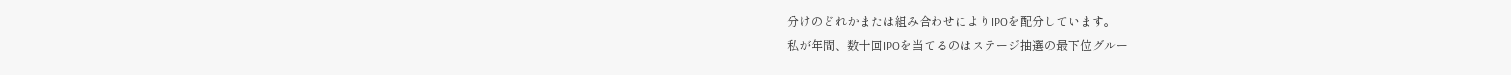分けのどれかまたは組み合わせによりIPOを配分しています。
私が年間、数十回IPOを当てるのはステージ抽選の最下位グルー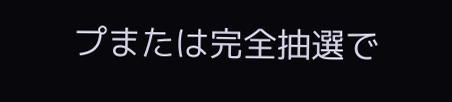プまたは完全抽選で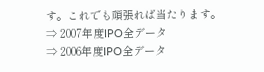す。これでも頑張れば当たります。
⇒ 2007年度IPO全データ
⇒ 2006年度IPO全データ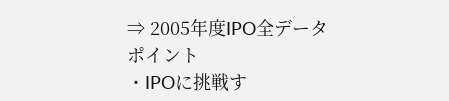⇒ 2005年度IPO全データ
ポイント
・IPOに挑戦す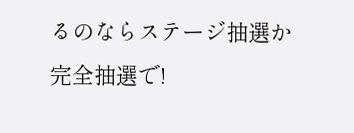るのならステージ抽選か完全抽選で!